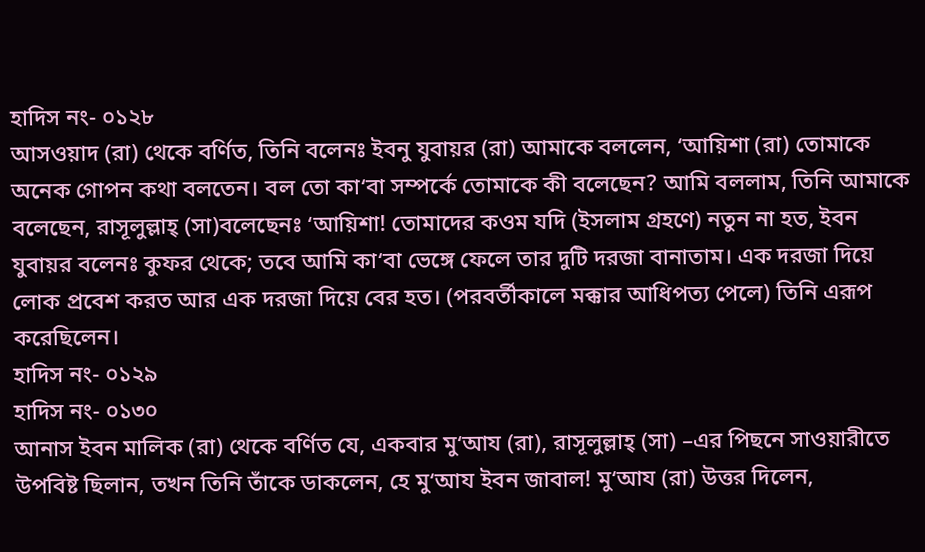হাদিস নং- ০১২৮
আসওয়াদ (রা) থেকে বর্ণিত, তিনি বলেনঃ ইবনু যুবায়র (রা) আমাকে বললেন, ‘আয়িশা (রা) তোমাকে অনেক গোপন কথা বলতেন। বল তো কা‘বা সম্পর্কে তোমাকে কী বলেছেন? আমি বললাম, তিনি আমাকে বলেছেন, রাসূলুল্লাহ্ (সা)বলেছেনঃ ‘আয়িশা! তোমাদের কওম যদি (ইসলাম গ্রহণে) নতুন না হত, ইবন যুবায়র বলেনঃ কুফর থেকে; তবে আমি কা‘বা ভেঙ্গে ফেলে তার দুটি দরজা বানাতাম। এক দরজা দিয়ে লোক প্রবেশ করত আর এক দরজা দিয়ে বের হত। (পরবর্তীকালে মক্কার আধিপত্য পেলে) তিনি এরূপ করেছিলেন।
হাদিস নং- ০১২৯
হাদিস নং- ০১৩০
আনাস ইবন মালিক (রা) থেকে বর্ণিত যে, একবার মু‘আয (রা), রাসূলুল্লাহ্ (সা) –এর পিছনে সাওয়ারীতে উপবিষ্ট ছিলান, তখন তিনি তাঁকে ডাকলেন, হে মু‘আয ইবন জাবাল! মু‘আয (রা) উত্তর দিলেন,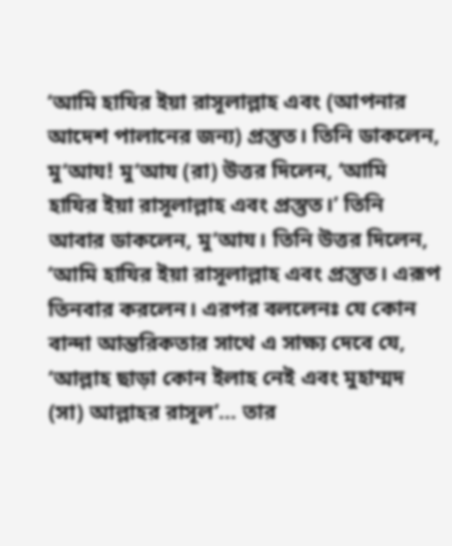‘আমি হাযির ইয়া রাসূলাল্লাহ এবং (আপনার আদেশ পালানের জন্য) প্রস্তুত। তিনি ডাকলেন, মু‘আয! মু‘আয (রা) উত্তর দিলেন, ‘আমি হাযির ইয়া রাসূলাল্লাহ এবং প্রস্তুত।’ তিনি আবার ডাকলেন, মু‘আয। তিনি উত্তর দিলেন, ‘আমি হাযির ইয়া রাসূলাল্লাহ এবং প্রস্তুত। এরূপ তিনবার করলেন। এরপর বললেনঃ যে কোন বান্দা আন্তরিকতার সাথে এ সাক্ষ্য দেবে যে, ‘আল্লাহ ছাড়া কোন ইলাহ নেই এবং মুহাম্মদ (সা) আল্লাহর রাসূল’... তার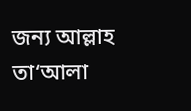জন্য আল্লাহ তা‘আলা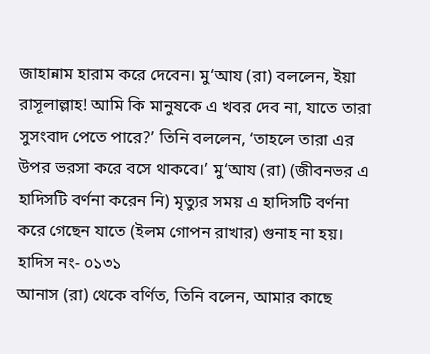জাহান্নাম হারাম করে দেবেন। মু‘আয (রা) বললেন, ইয়া রাসূলাল্লাহ! আমি কি মানুষকে এ খবর দেব না, যাতে তারা সুসংবাদ পেতে পারে?’ তিনি বললেন, ‘তাহলে তারা এর উপর ভরসা করে বসে থাকবে।’ মু‘আয (রা) (জীবনভর এ হাদিসটি বর্ণনা করেন নি) মৃত্যুর সময় এ হাদিসটি বর্ণনা করে গেছেন যাতে (ইলম গোপন রাখার) গুনাহ না হয়।
হাদিস নং- ০১৩১
আনাস (রা) থেকে বর্ণিত, তিনি বলেন, আমার কাছে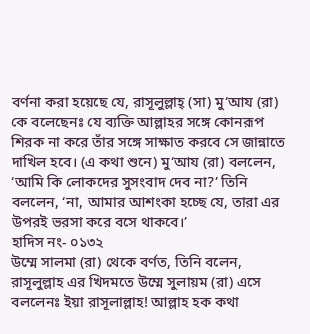বর্ণনা করা হয়েছে যে, রাসূলুল্লাহ্ (সা) মু‘আয (রা) কে বলেছেনঃ যে ব্যক্তি আল্লাহর সঙ্গে কোনরূপ শিরক না করে তাঁর সঙ্গে সাক্ষাত করবে সে জান্নাতে দাখিল হবে। (এ কথা শুনে) মু‘আয (রা) বললেন, ‘আমি কি লোকদের সুসংবাদ দেব না?’ তিনি বললেন, ‘না, আমার আশংকা হচ্ছে যে, তারা এর উপরই ভরসা করে বসে থাকবে।’
হাদিস নং- ০১৩২
উম্মে সালমা (রা) থেকে বর্ণত, তিনি বলেন, রাসূলুল্লাহ এর খিদমতে উম্মে সুলায়ম (রা) এসে বললেনঃ ইয়া রাসূলাল্লাহ! আল্লাহ হক কথা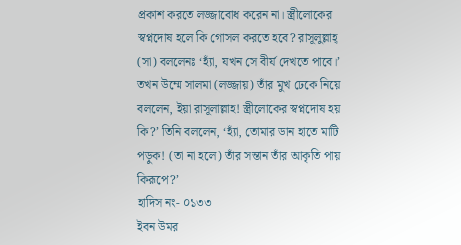প্রকাশ করতে লজ্জাবোধ করেন না। স্ত্রীলোকের স্বপ্নদোষ হলে কি গোসল করতে হবে? রাসূলুল্লাহ্ (সা) বললেনঃ ‘হ্যাঁ, যখন সে বীর্য দেখতে পাবে।’ তখন উম্মে সালমা (লজ্জায়) তাঁর মুখ ঢেকে নিয়ে বললেন, ইয়া রাসূলাল্লাহ! স্ত্রীলোকের স্বপ্নদোষ হয় কি?’ তিনি বললেন, ‘হ্যাঁ, তোমার ডান হাতে মাটি পড়ুক! (তা না হলে) তাঁর সন্তান তাঁর আকৃতি পায় কিরূপে?’
হাদিস নং- ০১৩৩
ইবন উমর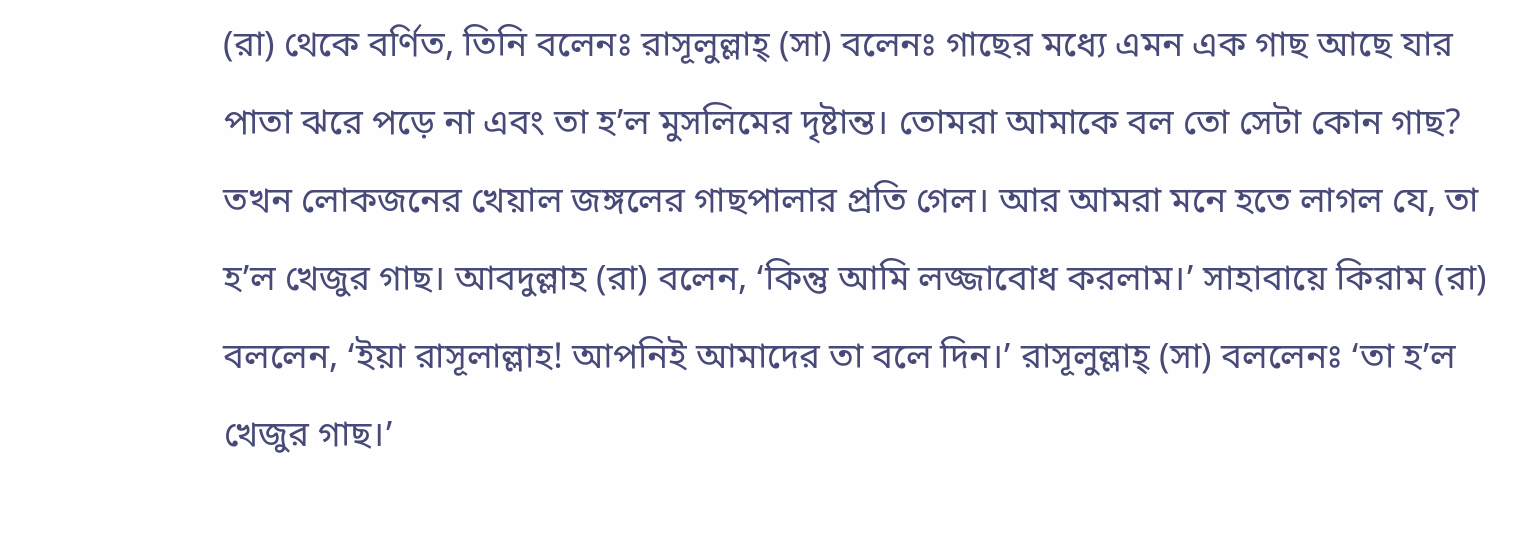(রা) থেকে বর্ণিত, তিনি বলেনঃ রাসূলুল্লাহ্ (সা) বলেনঃ গাছের মধ্যে এমন এক গাছ আছে যার পাতা ঝরে পড়ে না এবং তা হ’ল মুসলিমের দৃষ্টান্ত। তোমরা আমাকে বল তো সেটা কোন গাছ? তখন লোকজনের খেয়াল জঙ্গলের গাছপালার প্রতি গেল। আর আমরা মনে হতে লাগল যে, তা হ’ল খেজুর গাছ। আবদুল্লাহ (রা) বলেন, ‘কিন্তু আমি লজ্জাবোধ করলাম।’ সাহাবায়ে কিরাম (রা) বললেন, ‘ইয়া রাসূলাল্লাহ! আপনিই আমাদের তা বলে দিন।’ রাসূলুল্লাহ্ (সা) বললেনঃ ‘তা হ’ল খেজুর গাছ।’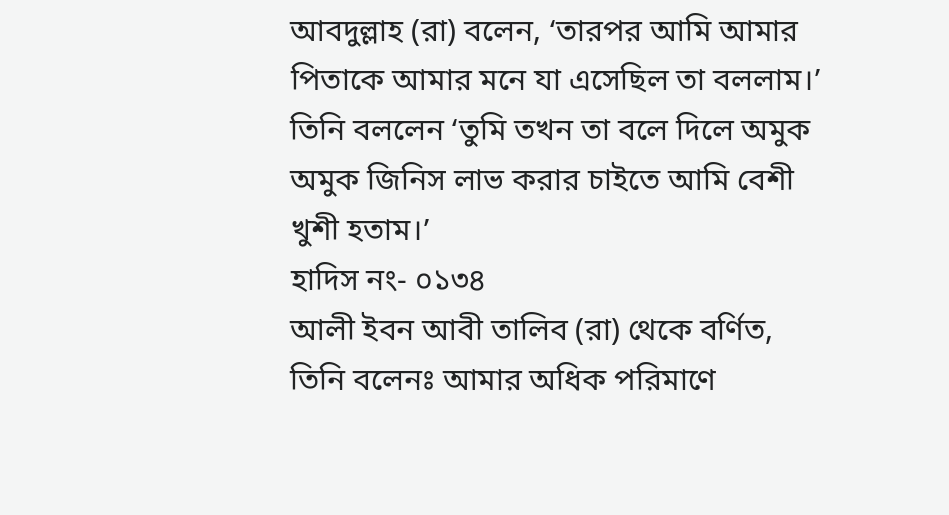আবদুল্লাহ (রা) বলেন, ‘তারপর আমি আমার পিতাকে আমার মনে যা এসেছিল তা বললাম।’ তিনি বললেন ‘তুমি তখন তা বলে দিলে অমুক অমুক জিনিস লাভ করার চাইতে আমি বেশী খুশী হতাম।’
হাদিস নং- ০১৩৪
আলী ইবন আবী তালিব (রা) থেকে বর্ণিত, তিনি বলেনঃ আমার অধিক পরিমাণে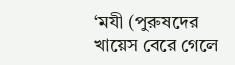‘মযী (পুরুষদের খায়েস বেরে গেলে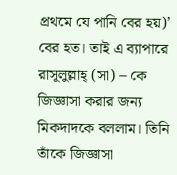প্রথমে যে পানি বের হয়)’ বের হত। তাই এ ব্যাপারে রাসূলুল্লাহ্ (সা) – কে জিজ্ঞাসা করার জন্য মিকদাদকে বললাম। তিনি তাঁকে জিজ্ঞাসা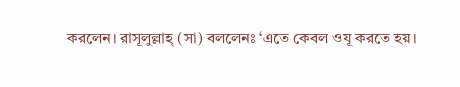করলেন। রাসূলুল্লাহ্ (সা) বললেনঃ ‘এতে কেবল ওযূ করতে হয়।